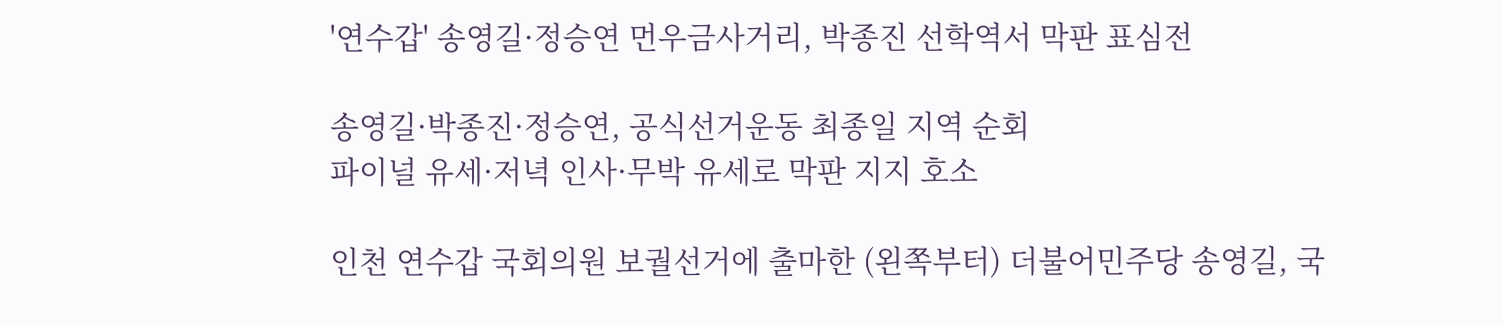'연수갑' 송영길·정승연 먼우금사거리, 박종진 선학역서 막판 표심전

송영길·박종진·정승연, 공식선거운동 최종일 지역 순회
파이널 유세·저녁 인사·무박 유세로 막판 지지 호소

인천 연수갑 국회의원 보궐선거에 출마한 (왼쪽부터) 더불어민주당 송영길, 국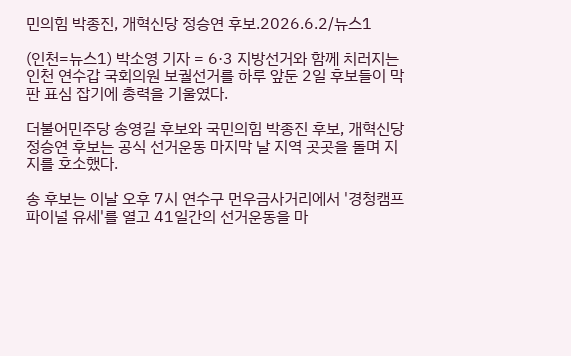민의힘 박종진, 개혁신당 정승연 후보.2026.6.2/뉴스1

(인천=뉴스1) 박소영 기자 = 6·3 지방선거와 함께 치러지는 인천 연수갑 국회의원 보궐선거를 하루 앞둔 2일 후보들이 막판 표심 잡기에 총력을 기울였다.

더불어민주당 송영길 후보와 국민의힘 박종진 후보, 개혁신당 정승연 후보는 공식 선거운동 마지막 날 지역 곳곳을 돌며 지지를 호소했다.

송 후보는 이날 오후 7시 연수구 먼우금사거리에서 '경청캠프 파이널 유세'를 열고 41일간의 선거운동을 마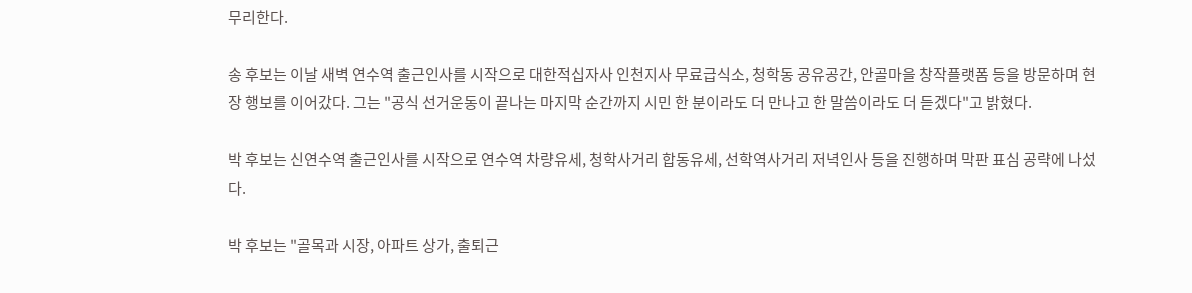무리한다.

송 후보는 이날 새벽 연수역 출근인사를 시작으로 대한적십자사 인천지사 무료급식소, 청학동 공유공간, 안골마을 창작플랫폼 등을 방문하며 현장 행보를 이어갔다. 그는 "공식 선거운동이 끝나는 마지막 순간까지 시민 한 분이라도 더 만나고 한 말씀이라도 더 듣겠다"고 밝혔다.

박 후보는 신연수역 출근인사를 시작으로 연수역 차량유세, 청학사거리 합동유세, 선학역사거리 저녁인사 등을 진행하며 막판 표심 공략에 나섰다.

박 후보는 "골목과 시장, 아파트 상가, 출퇴근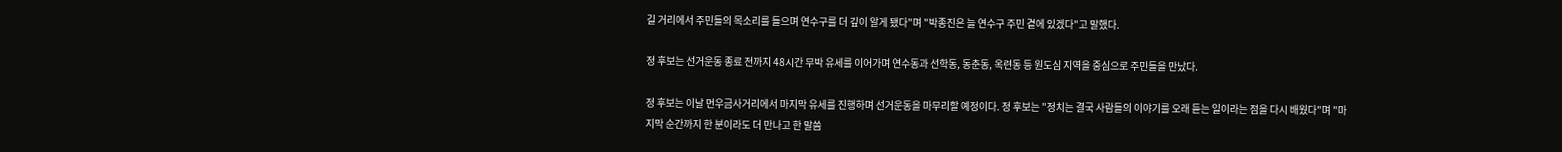길 거리에서 주민들의 목소리를 들으며 연수구를 더 깊이 알게 됐다"며 "박종진은 늘 연수구 주민 곁에 있겠다"고 말했다.

정 후보는 선거운동 종료 전까지 48시간 무박 유세를 이어가며 연수동과 선학동, 동춘동, 옥련동 등 원도심 지역을 중심으로 주민들을 만났다.

정 후보는 이날 먼우금사거리에서 마지막 유세를 진행하며 선거운동을 마무리할 예정이다. 정 후보는 "정치는 결국 사람들의 이야기를 오래 듣는 일이라는 점을 다시 배웠다"며 "마지막 순간까지 한 분이라도 더 만나고 한 말씀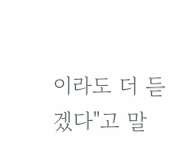이라도 더 듣겠다"고 말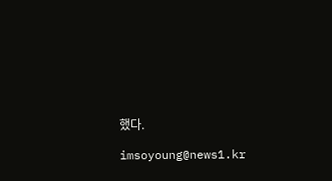했다.

imsoyoung@news1.kr